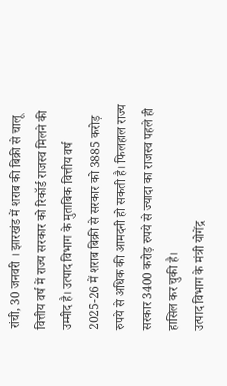रांची, 30 जनवरी । झारखंड में शराब की बिक्री से चालू वित्तीय वर्ष में राज्य सरकार को रिकॉर्ड राजस्व मिलने की उम्मीद है। उत्पाद विभाग के मुताबिक वित्तीय वर्ष 2025-26 में शराब बिक्री से सरकार को 3885 करोड़ रुपये से अधिक की आमदनी हो सकती है। फिलहाल राज्य सरकार 3400 करोड़ रुपये से ज्यादा का राजस्व पहले ही हासिल कर चुकी है।
उत्पाद विभाग के मंत्री योगेंद्र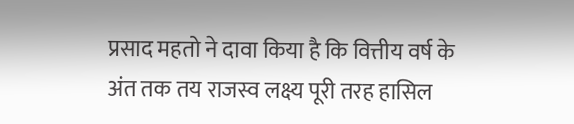प्रसाद महतो ने दावा किया है कि वित्तीय वर्ष के अंत तक तय राजस्व लक्ष्य पूरी तरह हासिल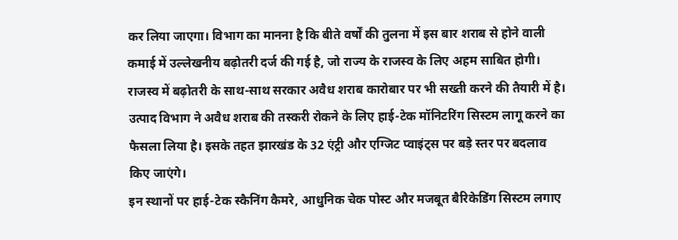कर लिया जाएगा। विभाग का मानना है कि बीते वर्षों की तुलना में इस बार शराब से होने वाली कमाई में उल्लेखनीय बढ़ोतरी दर्ज की गई है, जो राज्य के राजस्व के लिए अहम साबित होगी।
राजस्व में बढ़ोतरी के साथ-साथ सरकार अवैध शराब कारोबार पर भी सख्ती करने की तैयारी में है। उत्पाद विभाग ने अवैध शराब की तस्करी रोकने के लिए हाई-टेक मॉनिटरिंग सिस्टम लागू करने का फैसला लिया है। इसके तहत झारखंड के 32 एंट्री और एग्जिट प्वाइंट्स पर बड़े स्तर पर बदलाव किए जाएंगे।
इन स्थानों पर हाई-टेक स्कैनिंग कैमरे, आधुनिक चेक पोस्ट और मजबूत बैरिकेडिंग सिस्टम लगाए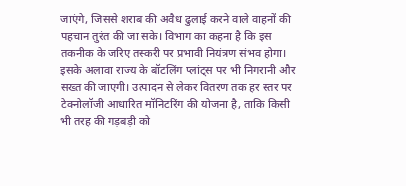जाएंगे, जिससे शराब की अवैध ढुलाई करने वाले वाहनों की पहचान तुरंत की जा सके। विभाग का कहना है कि इस तकनीक के जरिए तस्करी पर प्रभावी नियंत्रण संभव होगा।
इसके अलावा राज्य के बॉटलिंग प्लांट्स पर भी निगरानी और सख्त की जाएगी। उत्पादन से लेकर वितरण तक हर स्तर पर टेक्नोलॉजी आधारित मॉनिटरिंग की योजना है, ताकि किसी भी तरह की गड़बड़ी को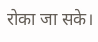रोका जा सके।